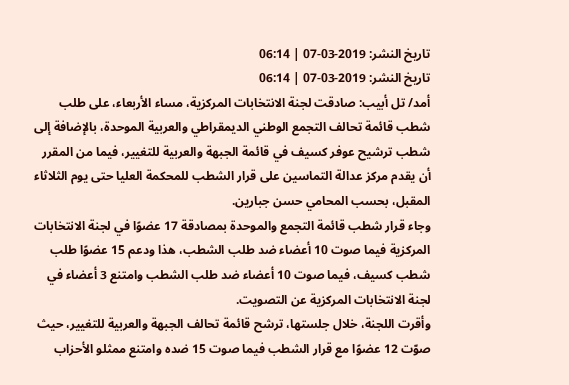تاريخ النشر: 2019-03-07 | 06:14
تاريخ النشر: 2019-03-07 | 06:14
أمد/ تل أبيب: صادقت لجنة الانتخابات المركزية، مساء الأربعاء، على طلب شطب قائمة تحالف التجمع الوطني الديمقراطي والعربية الموحدة، بالإضافة إلى شطب ترشيح عوفر كسيف في قائمة الجبهة والعربية للتغيير، فيما من المقرر أن يقدم مركز عدالة التماسين على قرار الشطب للمحكمة العليا حتى يوم الثلاثاء المقبل، بحسب المحامي حسن جبارين.
وجاء قرار شطب قائمة التجمع والموحدة بمصادقة 17 عضوًا في لجنة الانتخابات المركزية فيما صوت 10 أعضاء ضد طلب الشطب، هذا ودعم 15 عضوًا طلب شطب كسيف، فيما صوت 10 أعضاء ضد طلب الشطب وامتنع 3 أعضاء في لجنة الانتخابات المركزية عن التصويت.
وأقرت اللجنة، خلال جلستها، ترشح قائمة تحالف الجبهة والعربية للتغيير، حيث صوّت 12 عضوًا مع قرار الشطب فيما صوت 15 ضده وامتنع ممثلو الأحزاب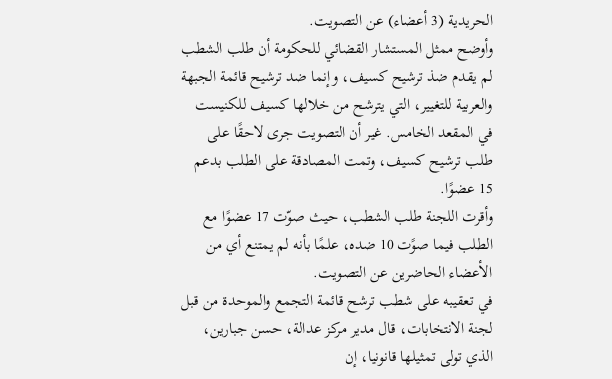الحريدية (3 أعضاء) عن التصويت.
وأوضح ممثل المستشار القضائي للحكومة أن طلب الشطب لم يقدم ضذ ترشيح كسيف، وإنما ضد ترشيح قائمة الجبهة والعربية للتغيير، التي يترشح من خلالها كسيف للكنيست في المقعد الخامس. غير أن التصويت جرى لاحقًا على طلب ترشيح كسيف، وتمت المصادقة على الطلب بدعم 15 عضوًا.
وأقرت اللجنة طلب الشطب، حيث صوّت 17 عضوًا مع الطلب فيما صوًت 10 ضده، علمًا بأنه لم يمتنع أي من الأعضاء الحاضرين عن التصويت.
في تعقيبه على شطب ترشح قائمة التجمع والموحدة من قبل لجنة الانتخابات، قال مدير مركز عدالة، حسن جبارين، الذي تولى تمثيلها قانونيا، إن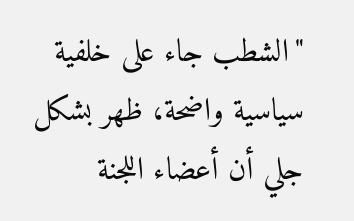"الشطب جاء على خلفية سياسية واضحة، ظهر بشكل جلي أن أعضاء اللجنة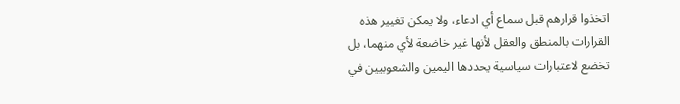اتخذوا قرارهم قبل سماع أي ادعاء، ولا يمكن تغيير هذه القرارات بالمنطق والعقل لأنها غير خاضعة لأي منهما، بل تخضع لاعتبارات سياسية يحددها اليمين والشعوبيين في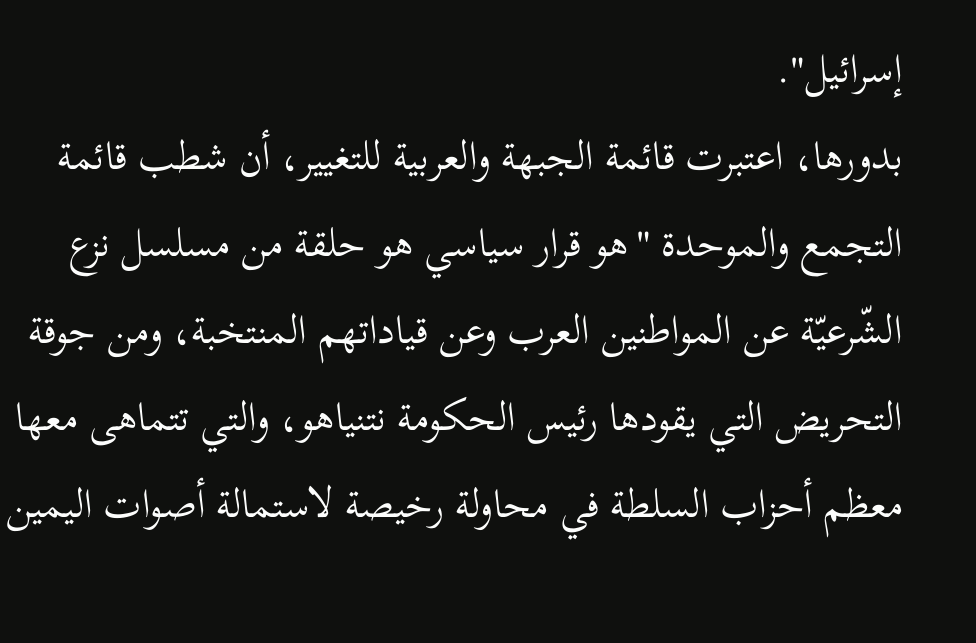إسرائيل".
بدورها، اعتبرت قائمة الجبهة والعربية للتغيير، أن شطب قائمة التجمع والموحدة "هو قرار سياسي هو حلقة من مسلسل نزع الشّرعيّة عن المواطنين العرب وعن قياداتهم المنتخبة، ومن جوقة التحريض التي يقودها رئيس الحكومة نتنياهو، والتي تتماهى معها معظم أحزاب السلطة في محاولة رخيصة لاستمالة أصوات اليمين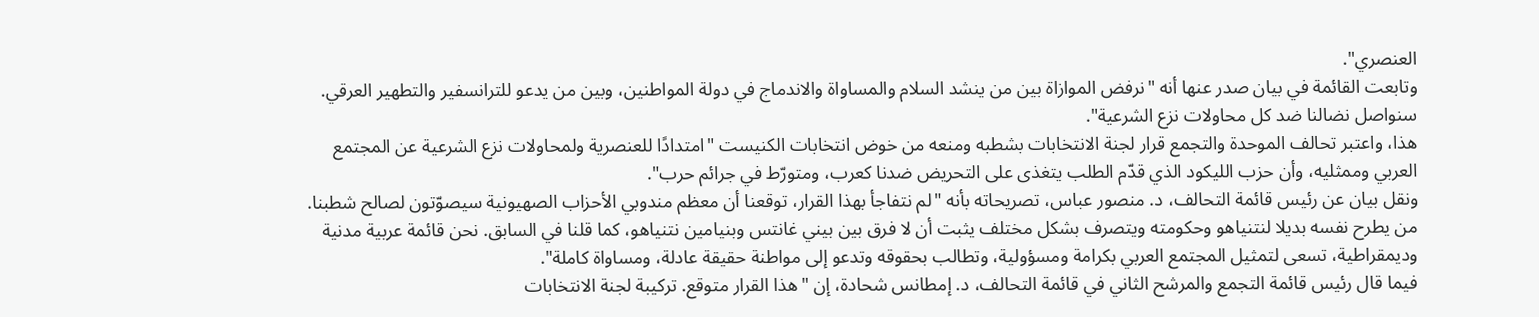العنصري".
وتابعت القائمة في بيان صدر عنها أنه "نرفض الموازاة بين من ينشد السلام والمساواة والاندماج في دولة المواطنين، وبين من يدعو للترانسفير والتطهير العرقي. سنواصل نضالنا ضد كل محاولات نزع الشرعية".
هذا، واعتبر تحالف الموحدة والتجمع قرار لجنة الانتخابات بشطبه ومنعه من خوض انتخابات الكنيست "امتدادًا للعنصرية ولمحاولات نزع الشرعية عن المجتمع العربي وممثليه، وأن حزب الليكود الذي قدّم الطلب يتغذى على التحريض ضدنا كعرب، ومتورّط في جرائم حرب".
ونقل بيان عن رئيس قائمة التحالف، د. منصور عباس، تصريحاته بأنه "لم نتفاجأ بهذا القرار، توقعنا أن معظم مندوبي الأحزاب الصهيونية سيصوّتون لصالح شطبنا. من يطرح نفسه بديلا لنتنياهو وحكومته ويتصرف بشكل مختلف يثبت أن لا فرق بين بيني غانتس وبنيامين نتنياهو، كما قلنا في السابق. نحن قائمة عربية مدنية وديمقراطية، تسعى لتمثيل المجتمع العربي بكرامة ومسؤولية، وتطالب بحقوقه وتدعو إلى مواطنة حقيقة عادلة، ومساواة كاملة".
فيما قال رئيس قائمة التجمع والمرشح الثاني في قائمة التحالف، د. إمطانس شحادة، إن "هذا القرار متوقع. تركيبة لجنة الانتخابات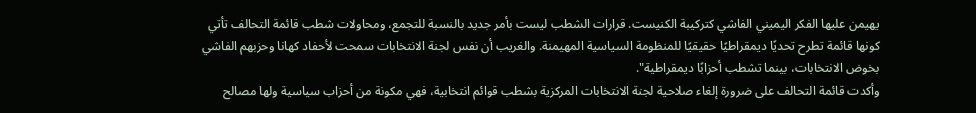يهيمن عليها الفكر اليميني الفاشي كتركيبة الكنيست. قرارات الشطب ليست بأمر جديد بالنسبة للتجمع، ومحاولات شطب قائمة التحالف تأتي كونها قائمة تطرح تحديًا ديمقراطيًا حقيقيًا للمنظومة السياسية المهيمنة. والغريب أن نفس لجنة الانتخابات سمحت لأحفاد كهانا وحزبهم الفاشي بخوض الانتخابات، بينما تشطب أحزابًا ديمقراطية".
وأكدت قائمة التحالف على ضرورة إلغاء صلاحية لجنة الانتخابات المركزية بشطب قوائم انتخابية، فهي مكونة من أحزاب سياسية ولها مصالح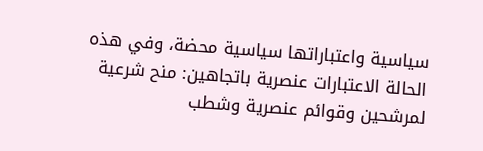سياسية واعتباراتها سياسية محضة، وفي هذه الحالة الاعتبارات عنصرية باتجاهين: منح شرعية لمرشحين وقوائم عنصرية وشطب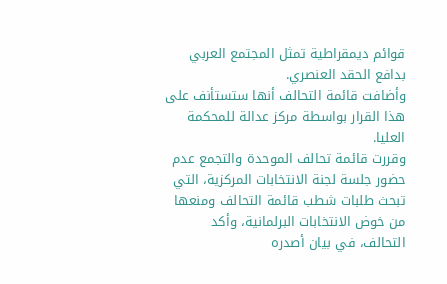قوائم ديمقراطية تمثل المجتمع العربي بدافع الحقد العنصري.
وأضافت قائمة التحالف أنها ستستأنف على هذا القرار بواسطة مركز عدالة للمحكمة العليا.
وقررت قائمة تحالف الموحدة والتجمع عدم حضور جلسة لجنة الانتخابات المركزية، التي تبحث طلبات شطب قائمة التحالف ومنعها من خوض الانتخابات البرلمانية، وأكد التحالف، في بيان أصدره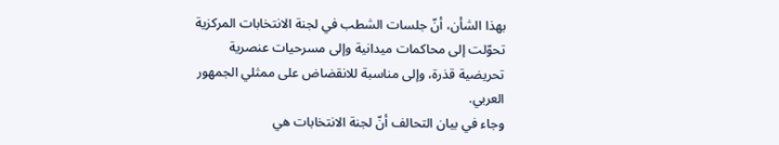بهذا الشأن، أنّ جلسات الشطب في لجنة الانتخابات المركزية تحوّلت إلى محاكمات ميدانية وإلى مسرحيات عنصرية تحريضية قذرة، وإلى مناسبة للانقضاض على ممثلي الجمهور العربي.
وجاء في بيان التحالف أنّ لجنة الانتخابات هي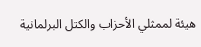هيئة لممثلي الأحزاب والكتل البرلمانية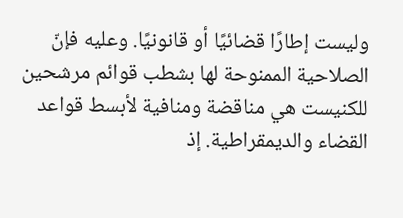وليست إطارًا قضائيًا أو قانونيًا. وعليه فإنّ الصلاحية الممنوحة لها بشطب قوائم مرشحين للكنيست هي مناقضة ومنافية لأبسط قواعد القضاء والديمقراطية. إذ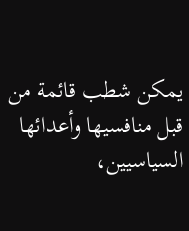يمكن شطب قائمة من قبل منافسيها وأعدائها السياسيين،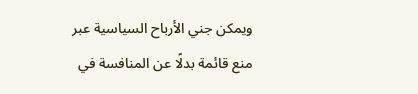ويمكن جني الأرباح السياسية عبر منع قائمة بدلًا عن المنافسة في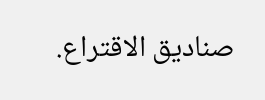صناديق الاقتراع.